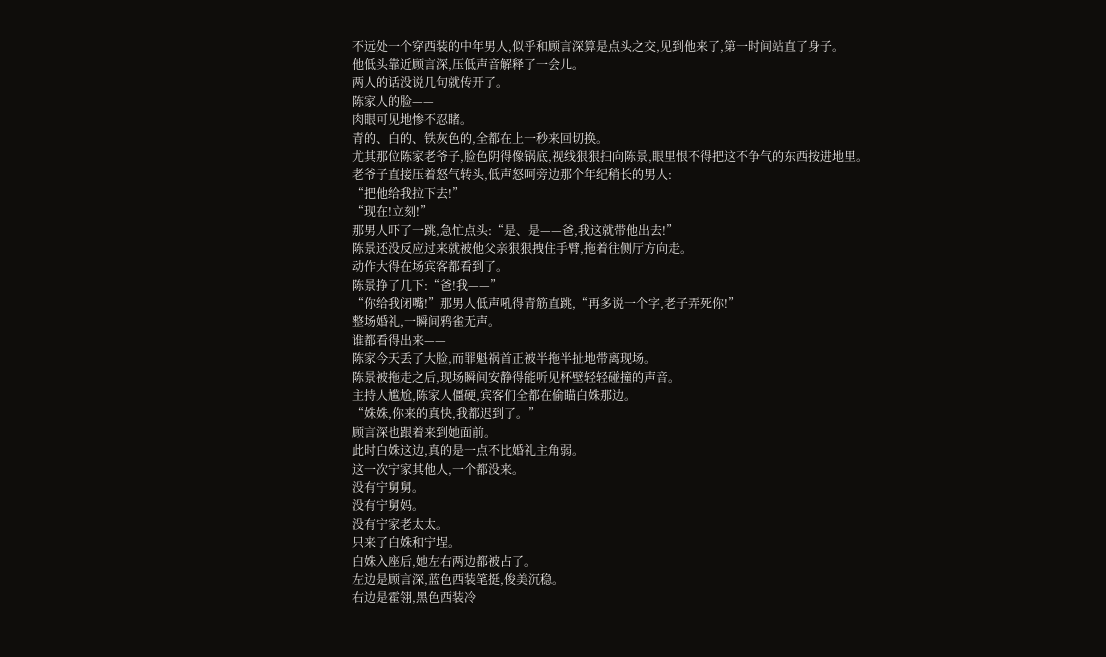不远处一个穿西装的中年男人,似乎和顾言深算是点头之交,见到他来了,第一时间站直了身子。
他低头靠近顾言深,压低声音解释了一会儿。
两人的话没说几句就传开了。
陈家人的脸——
肉眼可见地惨不忍睹。
青的、白的、铁灰色的,全都在上一秒来回切换。
尤其那位陈家老爷子,脸色阴得像锅底,视线狠狠扫向陈景,眼里恨不得把这不争气的东西按进地里。
老爷子直接压着怒气转头,低声怒呵旁边那个年纪稍长的男人:
“把他给我拉下去!”
“现在!立刻!”
那男人吓了一跳,急忙点头:“是、是——爸,我这就带他出去!”
陈景还没反应过来就被他父亲狠狠拽住手臂,拖着往侧厅方向走。
动作大得在场宾客都看到了。
陈景挣了几下:“爸!我——”
“你给我闭嘴!”那男人低声吼得青筋直跳,“再多说一个字,老子弄死你!”
整场婚礼,一瞬间鸦雀无声。
谁都看得出来——
陈家今天丢了大脸,而罪魁祸首正被半拖半扯地带离现场。
陈景被拖走之后,现场瞬间安静得能听见杯壁轻轻碰撞的声音。
主持人尴尬,陈家人僵硬,宾客们全都在偷瞄白姝那边。
“姝姝,你来的真快,我都迟到了。”
顾言深也跟着来到她面前。
此时白姝这边,真的是一点不比婚礼主角弱。
这一次宁家其他人,一个都没来。
没有宁舅舅。
没有宁舅妈。
没有宁家老太太。
只来了白姝和宁埕。
白姝入座后,她左右两边都被占了。
左边是顾言深,蓝色西装笔挺,俊美沉稳。
右边是霍翎,黑色西装冷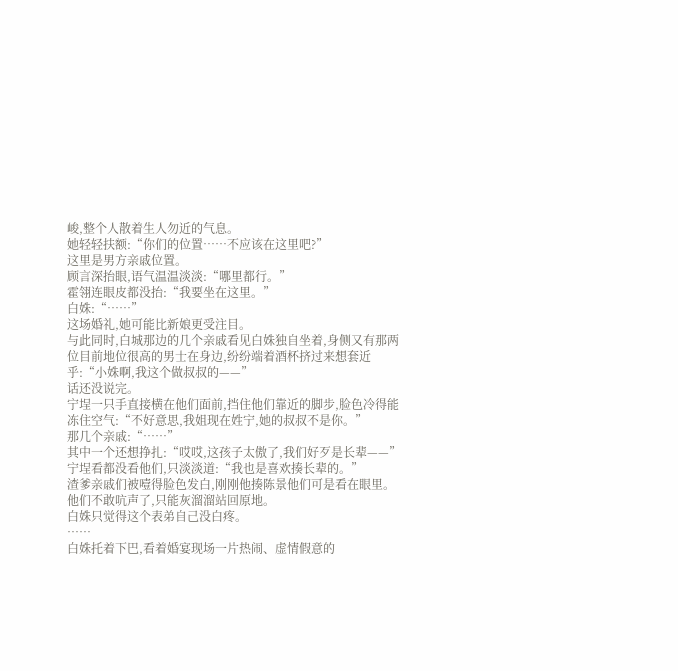峻,整个人散着生人勿近的气息。
她轻轻扶额:“你们的位置……不应该在这里吧?”
这里是男方亲戚位置。
顾言深抬眼,语气温温淡淡:“哪里都行。”
霍翎连眼皮都没抬:“我要坐在这里。”
白姝:“……”
这场婚礼,她可能比新娘更受注目。
与此同时,白城那边的几个亲戚看见白姝独自坐着,身侧又有那两位目前地位很高的男士在身边,纷纷端着酒杯挤过来想套近乎:“小姝啊,我这个做叔叔的——”
话还没说完。
宁埕一只手直接横在他们面前,挡住他们靠近的脚步,脸色冷得能冻住空气:“不好意思,我姐现在姓宁,她的叔叔不是你。”
那几个亲戚:“……”
其中一个还想挣扎:“哎哎,这孩子太傲了,我们好歹是长辈——”
宁埕看都没看他们,只淡淡道:“我也是喜欢揍长辈的。”
渣爹亲戚们被噎得脸色发白,刚刚他揍陈景他们可是看在眼里。
他们不敢吭声了,只能灰溜溜站回原地。
白姝只觉得这个表弟自己没白疼。
……
白姝托着下巴,看着婚宴现场一片热闹、虚情假意的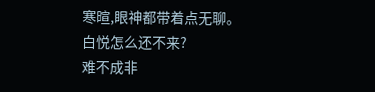寒暄,眼神都带着点无聊。
白悦怎么还不来?
难不成非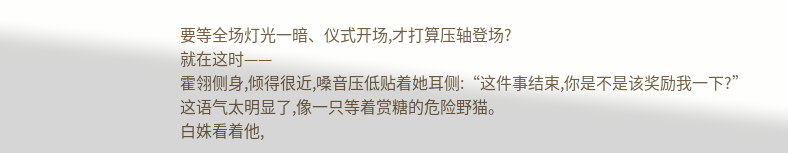要等全场灯光一暗、仪式开场,才打算压轴登场?
就在这时——
霍翎侧身,倾得很近,嗓音压低贴着她耳侧:“这件事结束,你是不是该奖励我一下?”
这语气太明显了,像一只等着赏糖的危险野猫。
白姝看着他,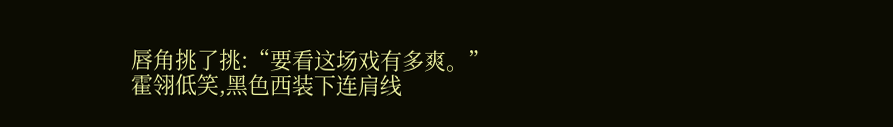唇角挑了挑:“要看这场戏有多爽。”
霍翎低笑,黑色西装下连肩线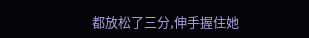都放松了三分,伸手握住她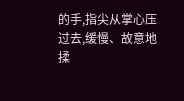的手,指尖从掌心压过去,缓慢、故意地揉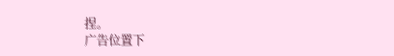捏。
广告位置下